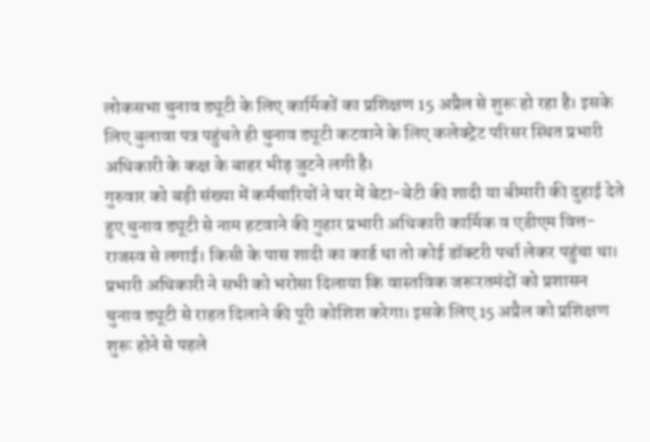लोकसभा चुनाव ड्यूटी के लिए कार्मिकों का प्रशिक्षण 15 अप्रैल से शुरू हो रहा है। इसके लिए बुलावा पत्र पहुंचते ही चुनाव ड्यूटी कटवाने के लिए कलेक्ट्रेट परिसर स्थित प्रभारी अधिकारी के कक्ष के बाहर भीड़ जुटने लगी है।
गुरुवार को बड़ी संख्या में कर्मचारियों ने घर में बेटा-बेटी की शादी या बीमारी की दुहाई देते हुए चुनाव ड्यूटी से नाम हटवाने की गुहार प्रभारी अधिकारी कार्मिक व एडीएम वित्त-राजस्व से लगाई। किसी के पास शादी का कार्ड था तो कोई डॉक्टरी पर्चा लेकर पहुंचा था।
प्रभारी अधिकारी ने सभी को भरोसा दिलाया कि वास्तविक जरूरतमंदों को प्रशासन चुनाव ड्यूटी से राहत दिलाने की पूरी कोशिश करेगा। इसके लिए 15 अप्रैल को प्रशिक्षण शुरू होने से पहले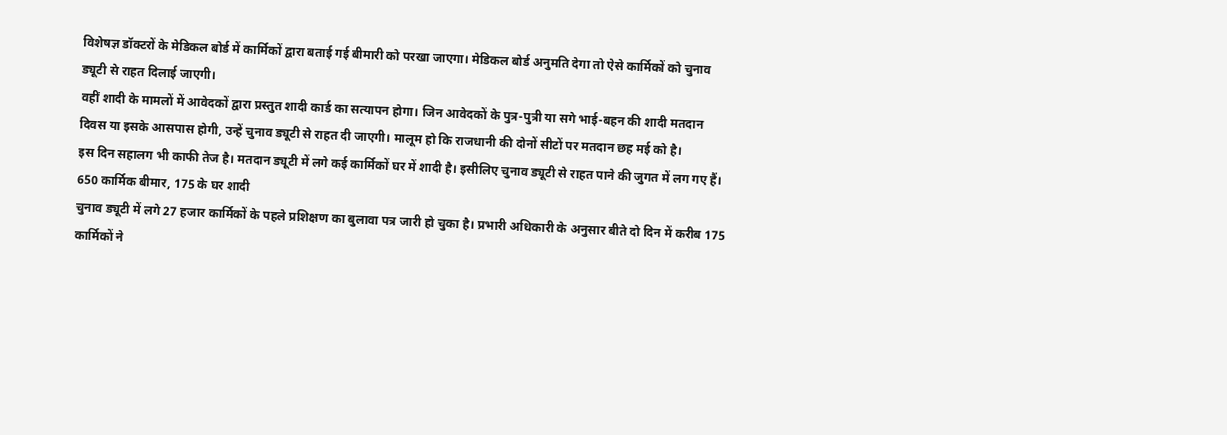विशेषज्ञ डॉक्टरों के मेडिकल बोर्ड में कार्मिकों द्वारा बताई गई बीमारी को परखा जाएगा। मेडिकल बोर्ड अनुमति देगा तो ऐसे कार्मिकों को चुनाव ड्यूटी से राहत दिलाई जाएगी।
वहीं शादी के मामलों में आवेदकों द्वारा प्रस्तुत शादी कार्ड का सत्यापन होगा। जिन आवेदकों के पुत्र-पुत्री या सगे भाई-बहन की शादी मतदान दिवस या इसके आसपास होगी, उन्हें चुनाव ड्यूटी से राहत दी जाएगी। मालूम हो कि राजधानी की दोनों सीटों पर मतदान छह मई को है।
इस दिन सहालग भी काफी तेज है। मतदान ड्यूटी में लगे कई कार्मिकों घर में शादी है। इसीलिए चुनाव ड्यूटी से राहत पाने की जुगत में लग गए हैं।
650 कार्मिक बीमार, 175 के घर शादी
चुनाव ड्यूटी में लगे 27 हजार कार्मिकों के पहले प्रशिक्षण का बुलावा पत्र जारी हो चुका है। प्रभारी अधिकारी के अनुसार बीते दो दिन में करीब 175 कार्मिकों ने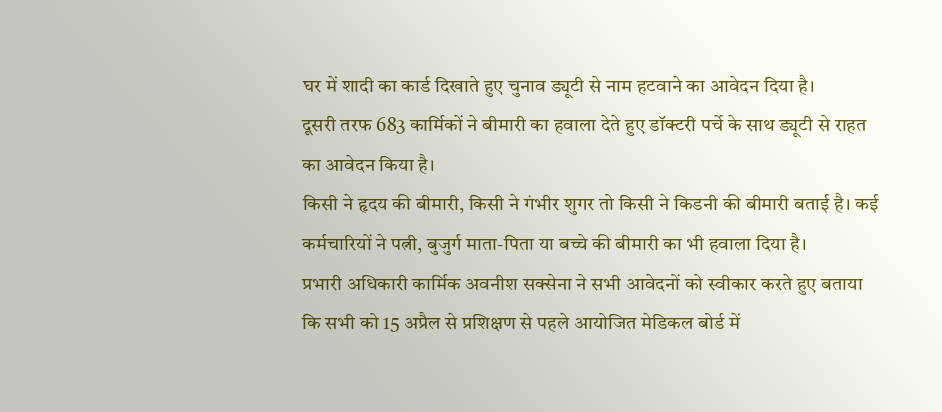घर में शादी का कार्ड दिखाते हुए चुनाव ड्यूटी से नाम हटवाने का आवेदन दिया है।
दूसरी तरफ 683 कार्मिकों ने बीमारी का हवाला देते हुए डॉक्टरी पर्चे के साथ ड्यूटी से राहत का आवेदन किया है।
किसी ने हृदय की बीमारी, किसी ने गंभीर शुगर तो किसी ने किडनी की बीमारी बताई है। कई कर्मचारियों ने पत्नी, बुजुर्ग माता-पिता या बच्चे की बीमारी का भी हवाला दिया है।
प्रभारी अधिकारी कार्मिक अवनीश सक्सेना ने सभी आवेदनों को स्वीकार करते हुए बताया कि सभी को 15 अप्रैल से प्रशिक्षण से पहले आयोजित मेडिकल बोर्ड में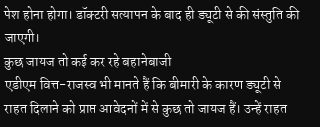पेश होना होगा। डॉक्टरी सत्यापन के बाद ही ड्यूटी से की संस्तुति की जाएगी।
कुछ जायज तो कई कर रहे बहानेबाजी
एडीएम वित्त-राजस्व भी मानते हैं कि बीमारी के कारण ड्यूटी से राहत दिलाने को प्राप्त आवेदनों में से कुछ तो जायज हैं। उन्हें राहत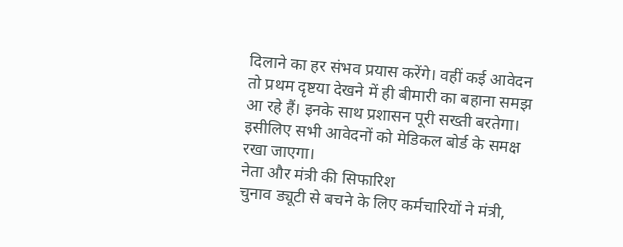दिलाने का हर संभव प्रयास करेंगे। वहीं कई आवेदन तो प्रथम दृष्टया देखने में ही बीमारी का बहाना समझ आ रहे हैं। इनके साथ प्रशासन पूरी सख्ती बरतेगा। इसीलिए सभी आवेदनों को मेडिकल बोर्ड के समक्ष रखा जाएगा।
नेता और मंत्री की सिफारिश
चुनाव ड्यूटी से बचने के लिए कर्मचारियों ने मंत्री,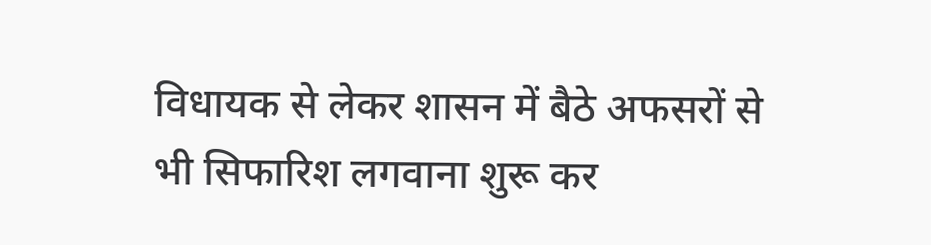विधायक से लेकर शासन में बैठे अफसरों से भी सिफारिश लगवाना शुरू कर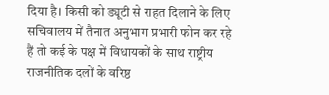दिया है। किसी को ड्यूटी से राहत दिलाने के लिए सचिवालय में तैनात अनुभाग प्रभारी फोन कर रहे हैं तो कई के पक्ष में विधायकों के साथ राष्ट्रीय राजनीतिक दलों के वरिष्ठ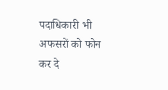पदाधिकारी भी अफसरों को फोन कर दे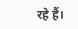रहे हैं।